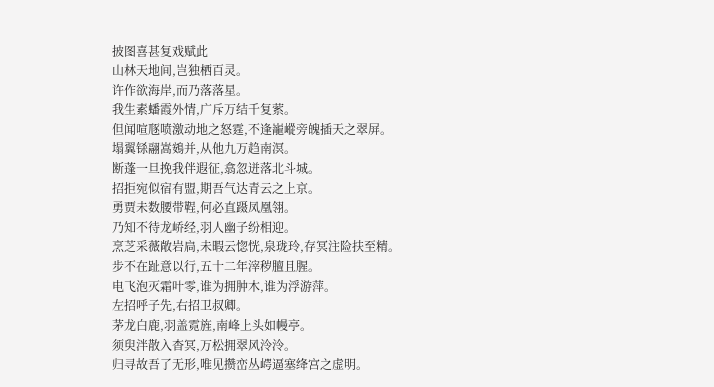披图喜甚复戏赋此
山林天地间,岂独栖百灵。
许作欲海岸,而乃落落星。
我生素蟠霞外情,广斥万结千复萦。
但闻喧豗喷激动地之怒霆,不逢巃嵷旁魄插天之翠屏。
塌翼铩翮嵩鴳并,从他九万趋南溟。
断蓬一旦挽我伴遐征,翕忽迸落北斗城。
招拒宛似宿有盟,期吾气达青云之上京。
勇贾未数腰带鞓,何必直蹑凤凰翎。
乃知不待龙峤经,羽人幽子纷相迎。
烹芝采薇敞岩扃,未暇云惚恍,泉珑玲,存冥注险扶至精。
步不在趾意以行,五十二年滓秽膻且腥。
电飞泡灭霜叶零,谁为拥肿木,谁为浮游萍。
左招呼子先,右招卫叔卿。
茅龙白鹿,羽盖霓旌,南峰上头如幔亭。
须臾泮散入杳冥,万松拥翠风泠泠。
归寻故吾了无形,唯见攒峦丛崿逼塞绛宫之虚明。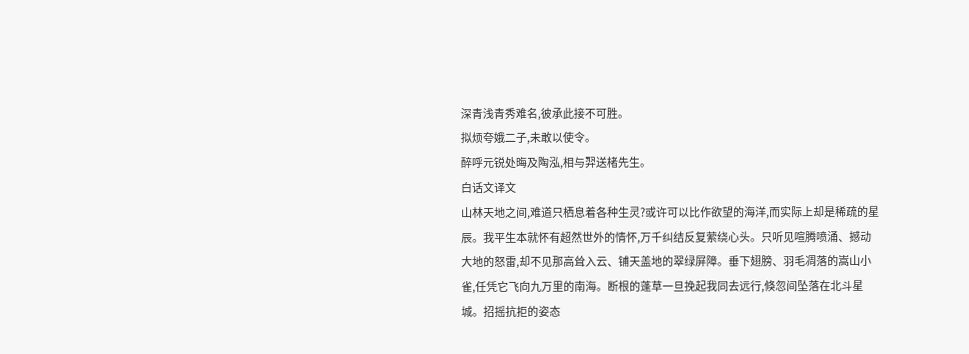深青浅青秀难名,彼承此接不可胜。
拟烦夸娥二子,未敢以使令。
醉呼元锐处晦及陶泓,相与羿送楮先生。
白话文译文
山林天地之间,难道只栖息着各种生灵?或许可以比作欲望的海洋,而实际上却是稀疏的星辰。我平生本就怀有超然世外的情怀,万千纠结反复萦绕心头。只听见喧腾喷涌、撼动大地的怒雷,却不见那高耸入云、铺天盖地的翠绿屏障。垂下翅膀、羽毛凋落的嵩山小雀,任凭它飞向九万里的南海。断根的蓬草一旦挽起我同去远行,倏忽间坠落在北斗星城。招摇抗拒的姿态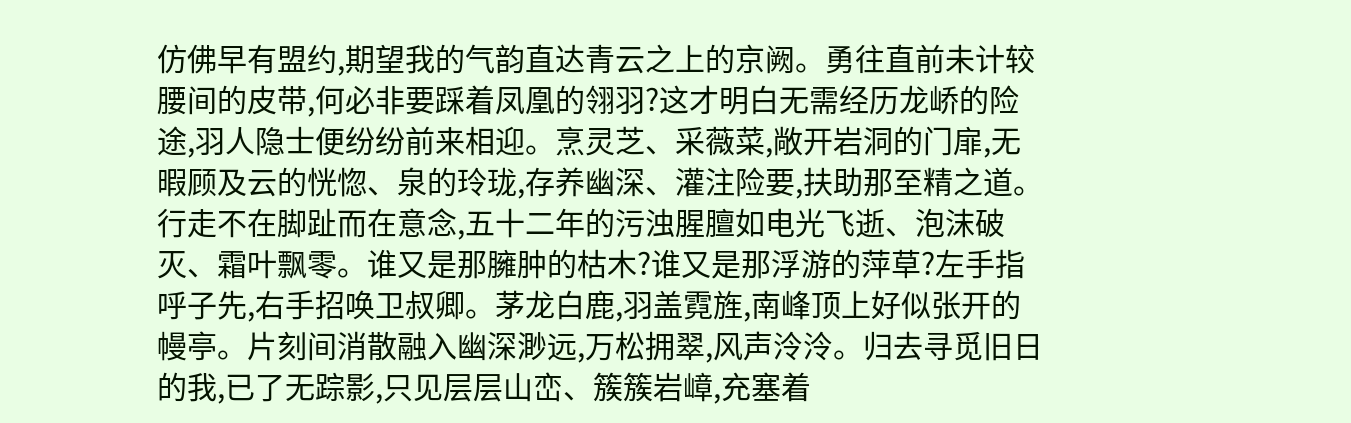仿佛早有盟约,期望我的气韵直达青云之上的京阙。勇往直前未计较腰间的皮带,何必非要踩着凤凰的翎羽?这才明白无需经历龙峤的险途,羽人隐士便纷纷前来相迎。烹灵芝、采薇菜,敞开岩洞的门扉,无暇顾及云的恍惚、泉的玲珑,存养幽深、灌注险要,扶助那至精之道。行走不在脚趾而在意念,五十二年的污浊腥膻如电光飞逝、泡沫破灭、霜叶飘零。谁又是那臃肿的枯木?谁又是那浮游的萍草?左手指呼子先,右手招唤卫叔卿。茅龙白鹿,羽盖霓旌,南峰顶上好似张开的幔亭。片刻间消散融入幽深渺远,万松拥翠,风声泠泠。归去寻觅旧日的我,已了无踪影,只见层层山峦、簇簇岩嶂,充塞着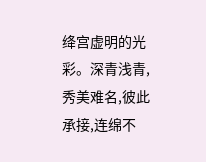绛宫虚明的光彩。深青浅青,秀美难名,彼此承接,连绵不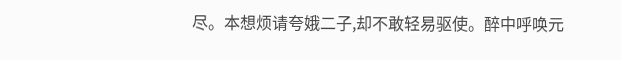尽。本想烦请夸娥二子,却不敢轻易驱使。醉中呼唤元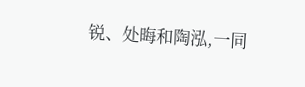锐、处晦和陶泓,一同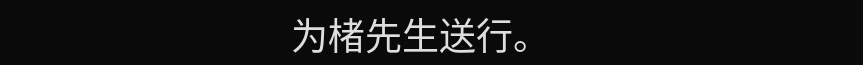为楮先生送行。